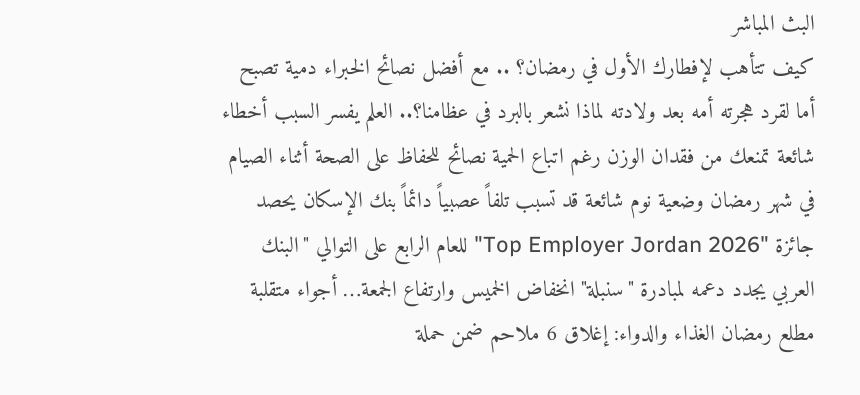البث المباشر
كيف تتأهب لإفطارك الأول في رمضان؟ .. مع أفضل نصائح الخبراء دمية تصبح أما لقرد هجرته أمه بعد ولادته لماذا نشعر بالبرد في عظامنا؟.. العلم يفسر السبب أخطاء شائعة تمنعك من فقدان الوزن رغم اتباع الحمية نصائح للحفاظ على الصحة أثناء الصيام في شهر رمضان وضعية نوم شائعة قد تسبب تلفاً عصبياً دائماً بنك الإسكان يحصد جائزة "Top Employer Jordan 2026" للعام الرابع على التوالي "البنك العربي يجدد دعمه لمبادرة "سنبلة" انخفاض الخميس وارتفاع الجمعة… أجواء متقلبة مطلع رمضان الغذاء والدواء: إغلاق 6 ملاحم ضمن حملة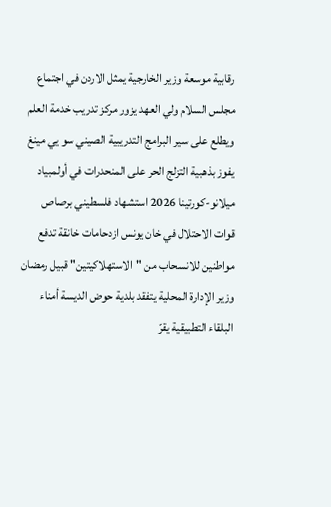رقابية موسعة وزير الخارجية يمثل الاردن في اجتماع مجلس السلام ولي العهد يزور مركز تدريب خدمة العلم ويطلع على سير البرامج التدريبية الصيني سو يي مينغ يفوز بذهبية التزلج الحر على المنحدرات في أولمبياد ميلانو-كورتينا 2026 استشهاد فلسطيني برصاص قوات الاحتلال في خان يونس ازدحامات خانقة تدفع مواطنين للانسحاب من "الاستهلاكيتين" قبيل رمضان وزير الإدارة المحلية يتفقد بلدية حوض الديسة أمناء البلقاء التطبيقية يقرّ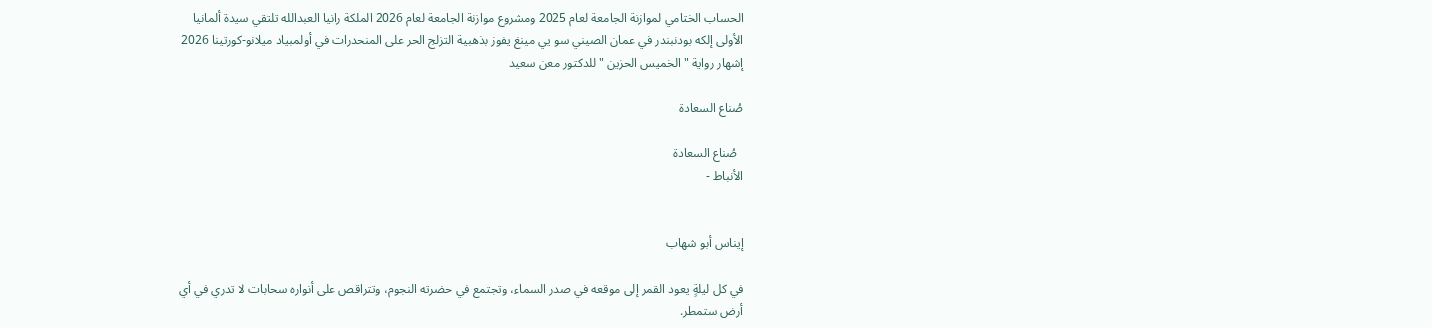الحساب الختامي لموازنة الجامعة لعام 2025 ومشروع موازنة الجامعة لعام 2026 الملكة رانيا العبدالله تلتقي سيدة ألمانيا الأولى إلكه بودنبندر في عمان الصيني سو يي مينغ يفوز بذهبية التزلج الحر على المنحدرات في أولمبياد ميلانو-كورتينا 2026 إشهار رواية " الخميس الحزين " للدكتور معن سعيد

صُناع السعادة

  صُناع السعادة
الأنباط -


إيناس أبو شهاب

في كل ليلةٍ يعود القمر إلى موقعه في صدر السماء، وتجتمع في حضرته النجوم، وتتراقص على أنواره سحابات لا تدري في أي أرض ستمطر.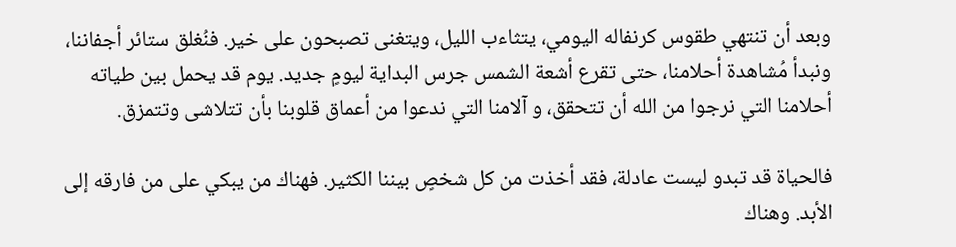وبعد أن تنتهي طقوس كرنفاله اليومي، يتثاءب الليل، ويتغنى تصبحون على خير. فنُغلق ستائر أجفاننا، ونبدأ مُشاهدة أحلامنا، حتى تقرع أشعة الشمس جرس البداية ليومٍ جديد. يوم قد يحمل بين طياته أحلامنا التي نرجوا من الله أن تتحقق، و آلامنا التي ندعوا من أعماق قلوبنا بأن تتلاشى وتتمزق.

فالحياة قد تبدو ليست عادلة، فقد أخذت من كل شخصٍ بيننا الكثير. فهناك من يبكي على من فارقه إلى الأبد. وهناك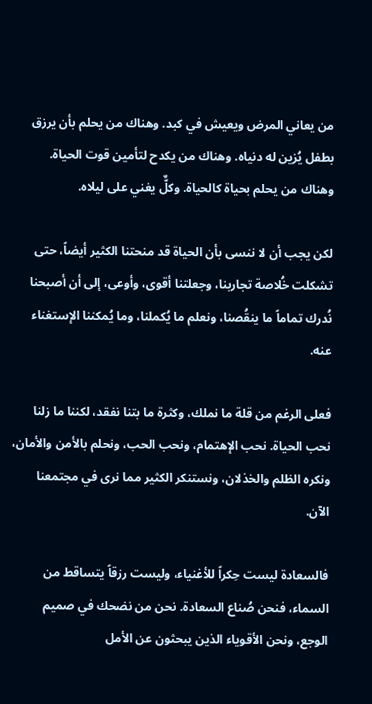من يعاني المرض ويعيش في كبد. وهناك من يحلم بأن يرزق بطفل يُزين له دنياه. وهناك من يكدح لتأمين قوت الحياة. وهناك من يحلم بحياة كالحياة. وكلٌّ يغني على ليلاه.

لكن يجب أن لا ننسى بأن الحياة قد منحتنا الكثير أيضاً، حتى تشكلت خُلاصة تجاربنا، وجعلتنا أقوى، وأوعى، إلى أن أصبحنا نُدرك تماماً ما ينقُصنا، ونعلم ما يُكملنا، وما يُمكننا الإستغناء عنه.

فعلى الرغم من قلة ما نملك، وكثرة ما بتنا نفقد، لكننا ما زلنا نحب الحياة. نحب الإهتمام، ونحب الحب، ونحلم بالأمن والأمان، ونكره الظلم والخذلان، ونستنكر الكثير مما نرى في مجتمعنا الآن.

فالسعادة ليست حِكراً للأغنياء، وليست رزقاً يتساقط من السماء، فنحن صُناع السعادة. نحن من نضحك في صميم الوجع، ونحن الأقوياء الذين يبحثون عن الأمل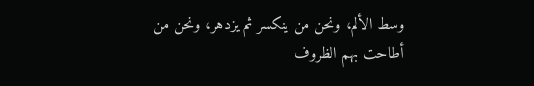وسط الألم، ونحن من ينكسر ثم يزدهر، ونحن من أطاحت بهم الظروف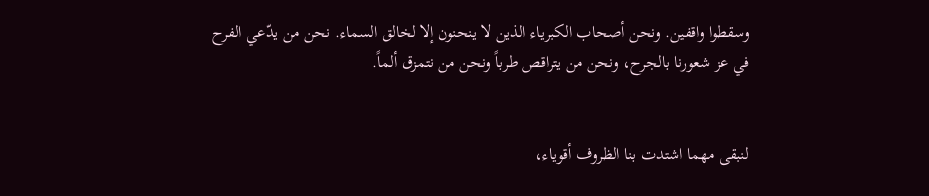وسقطوا واقفين. ونحن أصحاب الكبرياء الذين لا ينحنون إلا لخالق السماء. نحن من يدّعي الفرح في عز شعورنا بالجرح، ونحن من يتراقص طرباً ونحن من نتمزق ألماً.


لنبقى مهما اشتدت بنا الظروف أقوياء،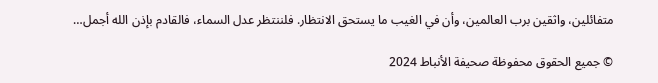متفائلين، واثقين برب العالمين، وأن في الغيب ما يستحق الانتظار. فلننتظر عدل السماء، فالقادم بإذن الله أجمل…

© جميع الحقوق محفوظة صحيفة الأنباط 2024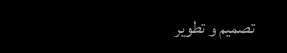تصميم و تطوير